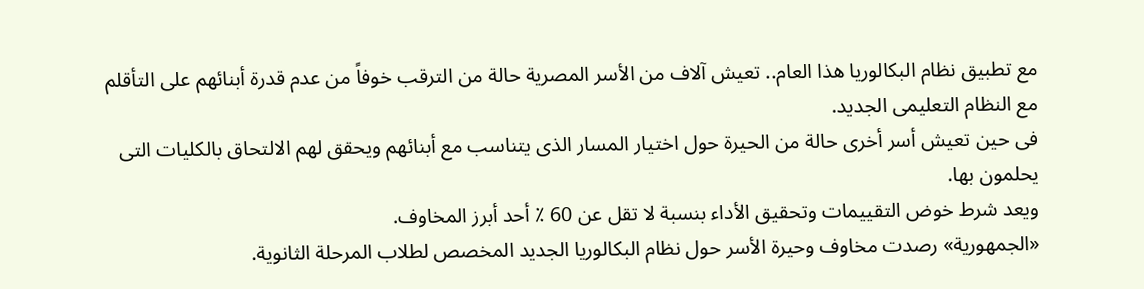مع تطبيق نظام البكالوريا هذا العام.. تعيش آلاف من الأسر المصرية حالة من الترقب خوفاً من عدم قدرة أبنائهم على التأقلم مع النظام التعليمى الجديد.
فى حين تعيش أسر أخرى حالة من الحيرة حول اختيار المسار الذى يتناسب مع أبنائهم ويحقق لهم الالتحاق بالكليات التى يحلمون بها.
ويعد شرط خوض التقييمات وتحقيق الأداء بنسبة لا تقل عن 60 ٪ أحد أبرز المخاوف.
«الجمهورية» رصدت مخاوف وحيرة الأسر حول نظام البكالوريا الجديد المخصص لطلاب المرحلة الثانوية.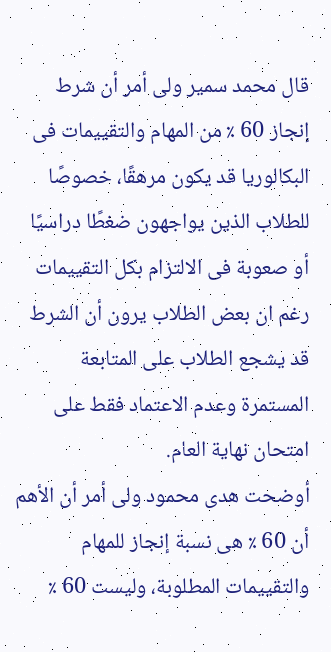قال محمد سمير ولى أمر أن شرط إنجاز 60 ٪ من المهام والتقييمات فى البكالوريا قد يكون مرهقًا، خصوصًا للطلاب الذين يواجهون ضغطًا دراسيًا أو صعوبة فى الالتزام بكل التقييمات رغم ان بعض الطلاب يرون أن الشرط قد يشجع الطلاب على المتابعة المستمرة وعدم الاعتماد فقط على امتحان نهاية العام.
أوضحت هدى محمود ولى أمر أن الأهم أن 60 ٪ هى نسبة إنجاز للمهام والتقييمات المطلوبة، وليست 60 ٪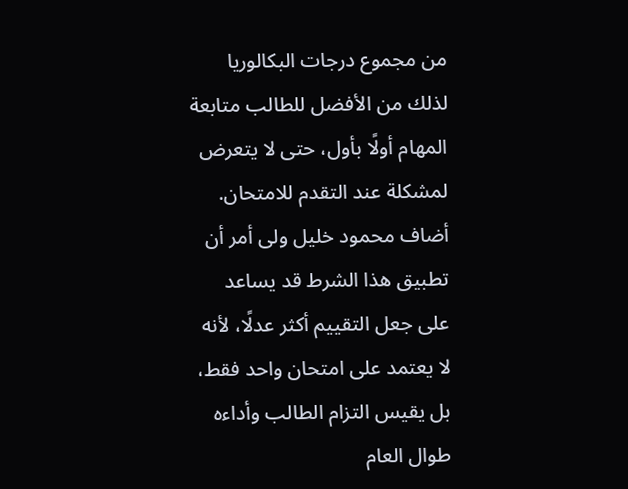من مجموع درجات البكالوريا لذلك من الأفضل للطالب متابعة المهام أولًا بأول، حتى لا يتعرض لمشكلة عند التقدم للامتحان.
أضاف محمود خليل ولى أمر أن تطبيق هذا الشرط قد يساعد على جعل التقييم أكثر عدلًا، لأنه لا يعتمد على امتحان واحد فقط، بل يقيس التزام الطالب وأداءه طوال العام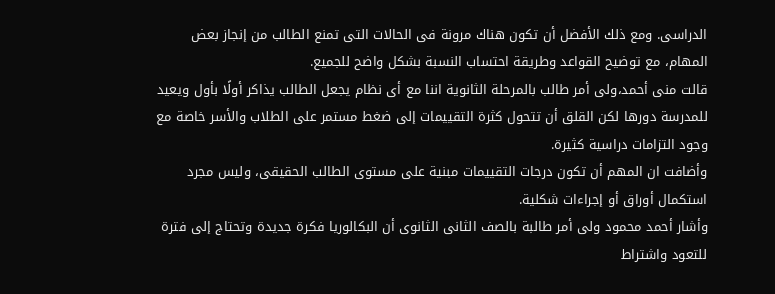الدراسى. ومع ذلك الأفضل أن تكون هناك مرونة فى الحالات التى تمنع الطالب من إنجاز بعض المهام، مع توضيح القواعد وطريقة احتساب النسبة بشكل واضح للجميع.
قالت منى أحمد،ولى أمر طالب بالمرحلة الثانوية اننا مع أى نظام يجعل الطالب يذاكر أولًا بأول ويعيد للمدرسة دورها لكن القلق أن تتحول كثرة التقييمات إلى ضغط مستمر على الطلاب والأسر خاصة مع وجود التزامات دراسية كثيرة.
وأضافت ان المهم أن تكون درجات التقييمات مبنية على مستوى الطالب الحقيقى، وليس مجرد استكمال أوراق أو إجراءات شكلية.
وأشار أحمد محمود ولى أمر طالبة بالصف الثانى الثانوى أن البكالوريا فكرة جديدة وتحتاج إلى فترة للتعود واشتراط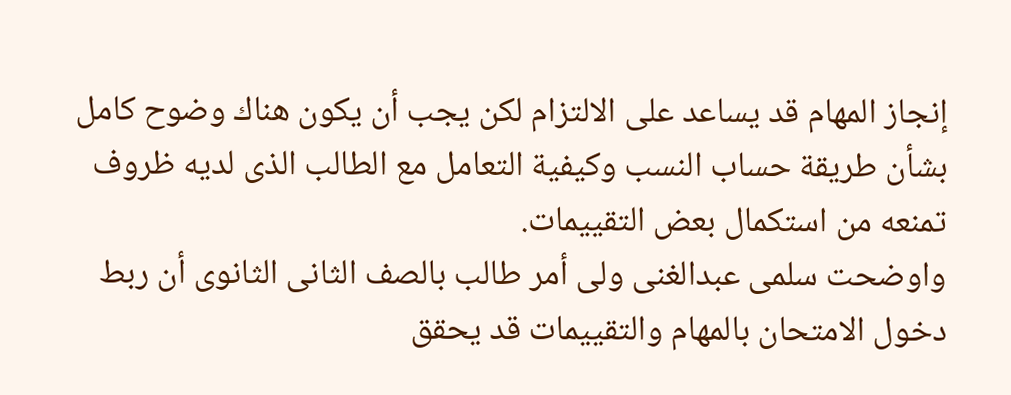إنجاز المهام قد يساعد على الالتزام لكن يجب أن يكون هناك وضوح كامل بشأن طريقة حساب النسب وكيفية التعامل مع الطالب الذى لديه ظروف تمنعه من استكمال بعض التقييمات.
واوضحت سلمى عبدالغنى ولى أمر طالب بالصف الثانى الثانوى أن ربط دخول الامتحان بالمهام والتقييمات قد يحقق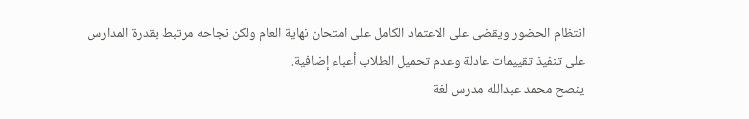انتظام الحضور ويقضى على الاعتماد الكامل على امتحان نهاية العام ولكن نجاحه مرتبط بقدرة المدارس على تنفيذ تقييمات عادلة وعدم تحميل الطلاب أعباء إضافية.
ينصح محمد عبدالله مدرس لغة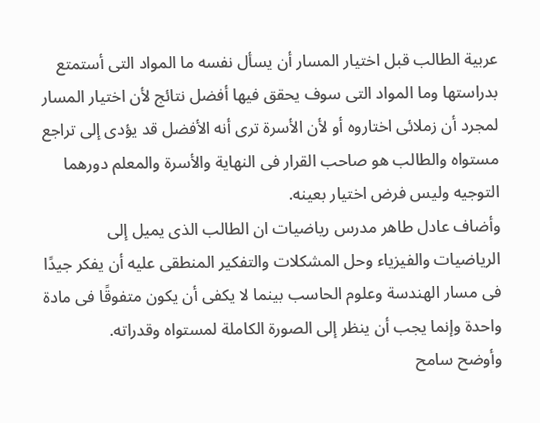عربية الطالب قبل اختيار المسار أن يسأل نفسه ما المواد التى أستمتع بدراستها وما المواد التى سوف يحقق فيها أفضل نتائج لأن اختيار المسار لمجرد أن زملائى اختاروه أو لأن الأسرة ترى أنه الأفضل قد يؤدى إلى تراجع مستواه والطالب هو صاحب القرار فى النهاية والأسرة والمعلم دورهما التوجيه وليس فرض اختيار بعينه.
وأضاف عادل طاهر مدرس رياضيات ان الطالب الذى يميل إلى الرياضيات والفيزياء وحل المشكلات والتفكير المنطقى عليه أن يفكر جيدًا فى مسار الهندسة وعلوم الحاسب بينما لا يكفى أن يكون متفوقًا فى مادة واحدة وإنما يجب أن ينظر إلى الصورة الكاملة لمستواه وقدراته.
وأوضح سامح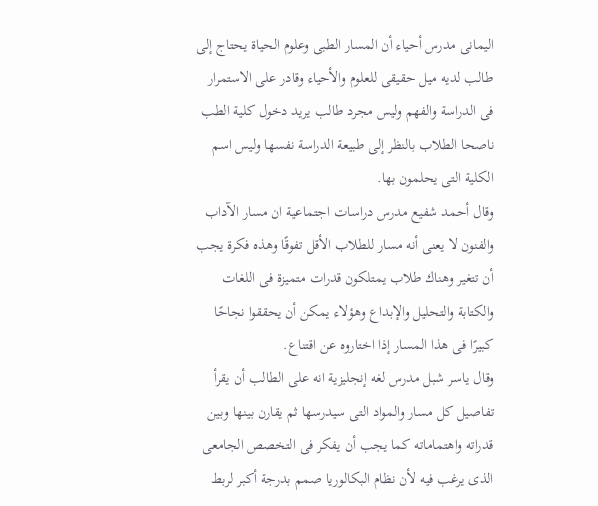اليمانى مدرس أحياء أن المسار الطبى وعلوم الحياة يحتاج إلى طالب لديه ميل حقيقى للعلوم والأحياء وقادر على الاستمرار فى الدراسة والفهم وليس مجرد طالب يريد دخول كلية الطب ناصحا الطلاب بالنظر إلى طبيعة الدراسة نفسها وليس اسم الكلية التى يحلمون بها.
وقال أحمد شفيع مدرس دراسات اجتماعية ان مسار الآداب والفنون لا يعنى أنه مسار للطلاب الأقل تفوقًا وهذه فكرة يجب أن تتغير وهناك طلاب يمتلكون قدرات متميزة فى اللغات والكتابة والتحليل والإبداع وهؤلاء يمكن أن يحققوا نجاحًا كبيرًا فى هذا المسار إذا اختاروه عن اقتناع.
وقال ياسر شبل مدرس لغه إنجليزية انه على الطالب أن يقرأ تفاصيل كل مسار والمواد التى سيدرسها ثم يقارن بينها وبين قدراته واهتماماته كما يجب أن يفكر فى التخصص الجامعى الذى يرغب فيه لأن نظام البكالوريا صمم بدرجة أكبر لربط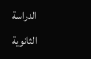الدراسة الثانوية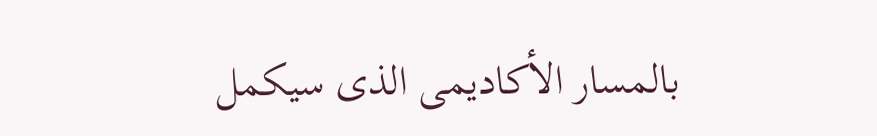بالمسار الأكاديمى الذى سيكمل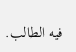فيه الطالب.